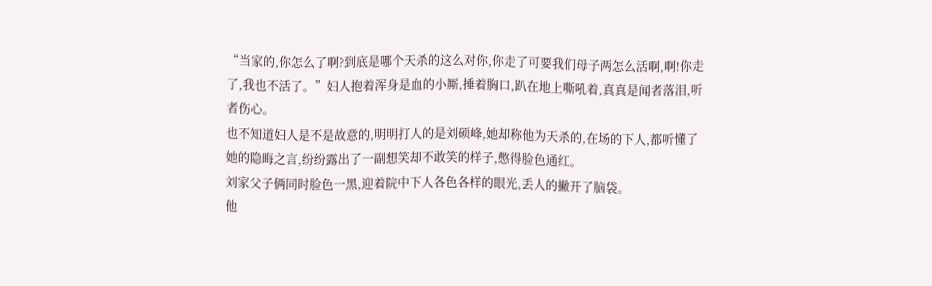“当家的,你怎么了啊?到底是哪个天杀的这么对你,你走了可要我们母子两怎么活啊,啊!你走了,我也不活了。”妇人抱着浑身是血的小厮,捶着胸口,趴在地上嘶吼着,真真是闻者落泪,听者伤心。
也不知道妇人是不是故意的,明明打人的是刘硕峰,她却称他为天杀的,在场的下人,都听懂了她的隐晦之言,纷纷露出了一副想笑却不敢笑的样子,憋得脸色通红。
刘家父子俩同时脸色一黑,迎着院中下人各色各样的眼光,丢人的撇开了脑袋。
他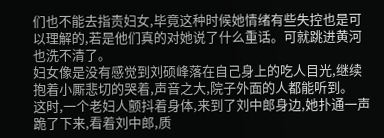们也不能去指责妇女,毕竟这种时候她情绪有些失控也是可以理解的,若是他们真的对她说了什么重话。可就跳进黄河也洗不清了。
妇女像是没有感觉到刘硕峰落在自己身上的吃人目光,继续抱着小厮悲切的哭着,声音之大,院子外面的人都能听到。
这时,一个老妇人颤抖着身体,来到了刘中郎身边,她扑通一声跪了下来,看着刘中郎,质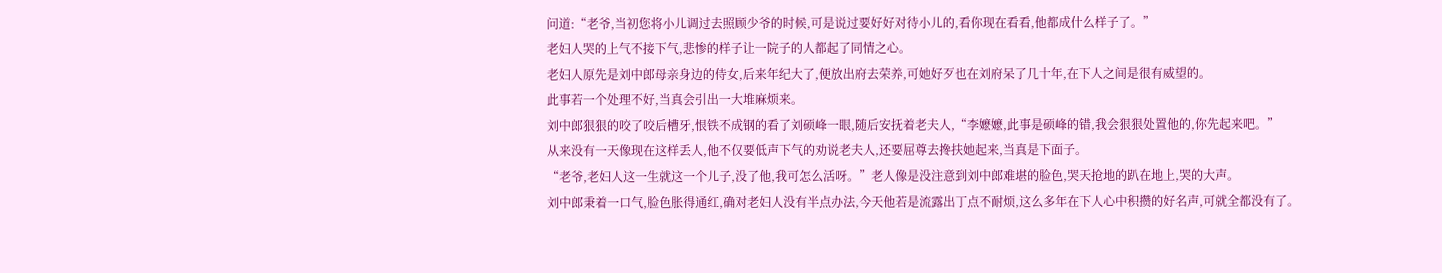问道:“老爷,当初您将小儿调过去照顾少爷的时候,可是说过要好好对待小儿的,看你现在看看,他都成什么样子了。”
老妇人哭的上气不接下气,悲惨的样子让一院子的人都起了同情之心。
老妇人原先是刘中郎母亲身边的侍女,后来年纪大了,便放出府去荣养,可她好歹也在刘府呆了几十年,在下人之间是很有威望的。
此事若一个处理不好,当真会引出一大堆麻烦来。
刘中郎狠狠的咬了咬后槽牙,恨铁不成钢的看了刘硕峰一眼,随后安抚着老夫人,“李嬷嬷,此事是硕峰的错,我会狠狠处置他的,你先起来吧。”
从来没有一天像现在这样丢人,他不仅要低声下气的劝说老夫人,还要屈尊去搀扶她起来,当真是下面子。
“老爷,老妇人这一生就这一个儿子,没了他,我可怎么活呀。”老人像是没注意到刘中郎难堪的脸色,哭天抢地的趴在地上,哭的大声。
刘中郎秉着一口气,脸色胀得通红,确对老妇人没有半点办法,今天他若是流露出丁点不耐烦,这么多年在下人心中积攒的好名声,可就全都没有了。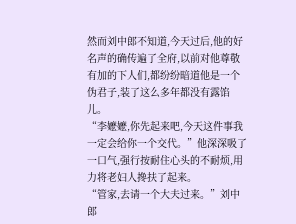然而刘中郎不知道,今天过后,他的好名声的确传遍了全府,以前对他尊敬有加的下人们,都纷纷暗道他是一个伪君子,装了这么多年都没有露馅儿。
“李嬷嬷,你先起来吧,今天这件事我一定会给你一个交代。”他深深吸了一口气,强行按耐住心头的不耐烦,用力将老妇人搀扶了起来。
“管家,去请一个大夫过来。”刘中郎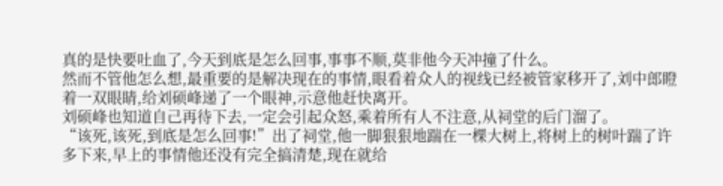真的是快要吐血了,今天到底是怎么回事,事事不顺,莫非他今天冲撞了什么。
然而不管他怎么想,最重要的是解决现在的事情,眼看着众人的视线已经被管家移开了,刘中郎瞪着一双眼睛,给刘硕峰递了一个眼神,示意他赶快离开。
刘硕峰也知道自己再待下去,一定会引起众怒,乘着所有人不注意,从祠堂的后门溜了。
“该死,该死,到底是怎么回事!”出了祠堂,他一脚狠狠地踹在一棵大树上,将树上的树叶踹了许多下来,早上的事情他还没有完全搞清楚,现在就给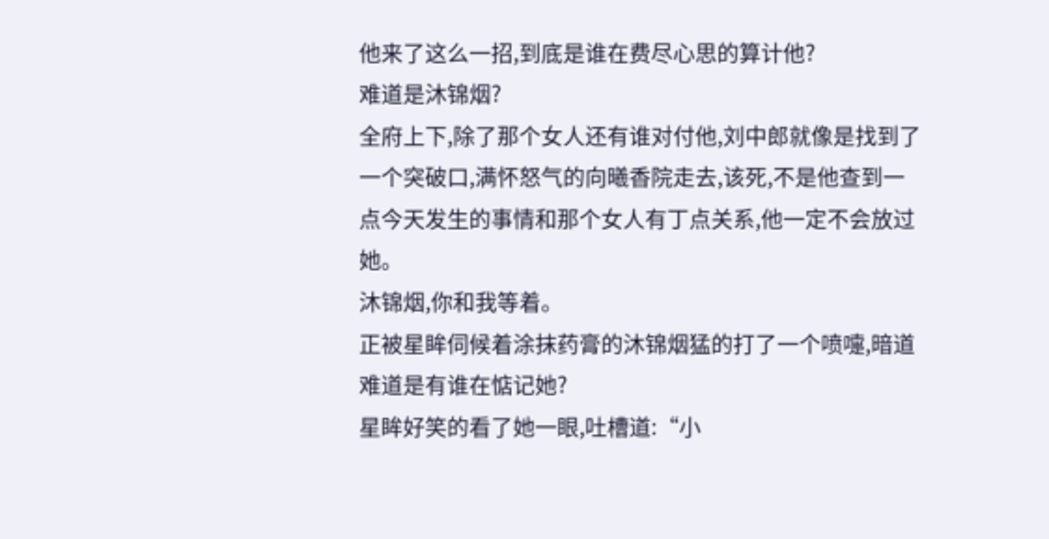他来了这么一招,到底是谁在费尽心思的算计他?
难道是沐锦烟?
全府上下,除了那个女人还有谁对付他,刘中郎就像是找到了一个突破口,满怀怒气的向曦香院走去,该死,不是他查到一点今天发生的事情和那个女人有丁点关系,他一定不会放过她。
沐锦烟,你和我等着。
正被星眸伺候着涂抹药膏的沐锦烟猛的打了一个喷嚏,暗道难道是有谁在惦记她?
星眸好笑的看了她一眼,吐槽道:“小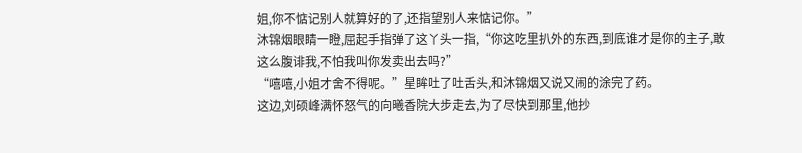姐,你不惦记别人就算好的了,还指望别人来惦记你。”
沐锦烟眼睛一瞪,屈起手指弹了这丫头一指,“你这吃里扒外的东西,到底谁才是你的主子,敢这么腹诽我,不怕我叫你发卖出去吗?”
“嘻嘻,小姐才舍不得呢。”星眸吐了吐舌头,和沐锦烟又说又闹的涂完了药。
这边,刘硕峰满怀怒气的向曦香院大步走去,为了尽快到那里,他抄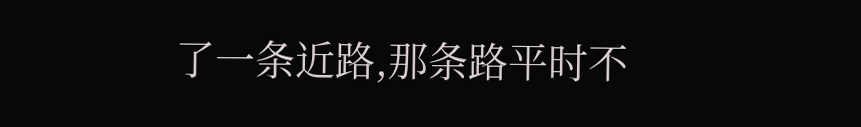了一条近路,那条路平时不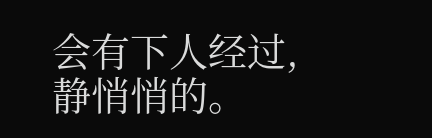会有下人经过,静悄悄的。